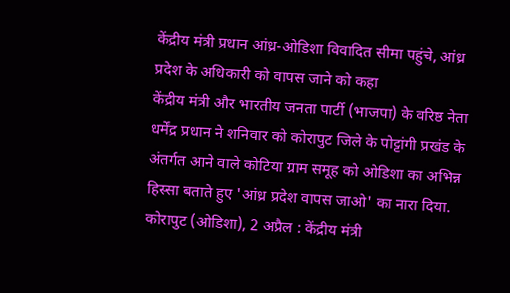केंद्रीय मंत्री प्रधान आंध्र-ओडिशा विवादित सीमा पहुंचे, आंध्र प्रदेश के अधिकारी को वापस जाने को कहा
केंद्रीय मंत्री और भारतीय जनता पार्टी (भाजपा) के वरिष्ठ नेता धर्मेंद्र प्रधान ने शनिवार को कोरापुट जिले के पोट्टांगी प्रखंड के अंतर्गत आने वाले कोटिया ग्राम समूह को ओडिशा का अभिन्न हिस्सा बताते हुए 'आंध्र प्रदेश वापस जाओ' का नारा दिया.
कोरापुट (ओडिशा), 2 अप्रैल : केंद्रीय मंत्री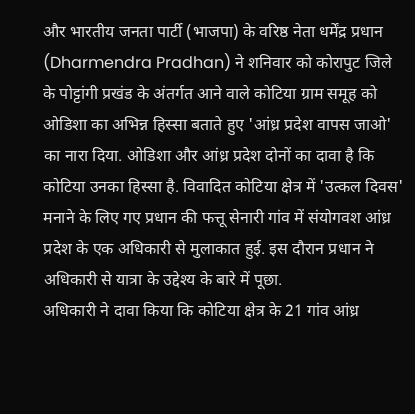और भारतीय जनता पार्टी (भाजपा) के वरिष्ठ नेता धर्मेंद्र प्रधान (Dharmendra Pradhan) ने शनिवार को कोरापुट जिले के पोट्टांगी प्रखंड के अंतर्गत आने वाले कोटिया ग्राम समूह को ओडिशा का अभिन्न हिस्सा बताते हुए 'आंध्र प्रदेश वापस जाओ' का नारा दिया. ओडिशा और आंध्र प्रदेश दोनों का दावा है कि कोटिया उनका हिस्सा है. विवादित कोटिया क्षेत्र में 'उत्कल दिवस' मनाने के लिए गए प्रधान की फत्तू सेनारी गांव में संयोगवश आंध्र प्रदेश के एक अधिकारी से मुलाकात हुई. इस दौरान प्रधान ने अधिकारी से यात्रा के उद्देश्य के बारे में पूछा.
अधिकारी ने दावा किया कि कोटिया क्षेत्र के 21 गांव आंध्र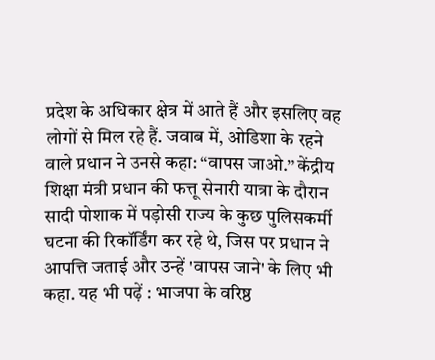प्रदेश के अधिकार क्षेत्र में आते हैं और इसलिए वह लोगों से मिल रहे हैं. जवाब में, ओडिशा के रहने वाले प्रधान ने उनसे कहा: “वापस जाओ.” केंद्रीय शिक्षा मंत्री प्रधान की फत्तू सेनारी यात्रा के दौरान सादी पोशाक में पड़ोसी राज्य के कुछ पुलिसकर्मी घटना की रिकॉर्डिंग कर रहे थे, जिस पर प्रधान ने आपत्ति जताई और उन्हें 'वापस जाने' के लिए भी कहा. यह भी पढ़ें : भाजपा के वरिष्ठ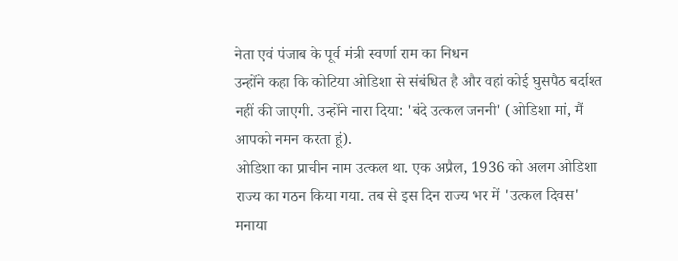नेता एवं पंजाब के पूर्व मंत्री स्वर्णा राम का निधन
उन्होंने कहा कि कोटिया ओडिशा से संबंधित है और वहां कोई घुसपैठ बर्दाश्त नहीं की जाएगी. उन्होंने नारा दिया: 'बंदे उत्कल जननी' (ओडिशा मां, मैं आपको नमन करता हूं).
ओडिशा का प्राचीन नाम उत्कल था. एक अप्रैल, 1936 को अलग ओडिशा राज्य का गठन किया गया. तब से इस दिन राज्य भर में 'उत्कल दिवस' मनाया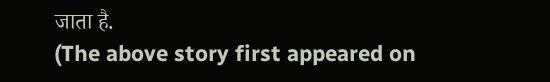जाता है.
(The above story first appeared on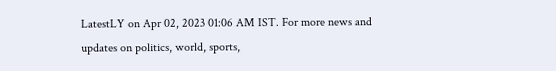LatestLY on Apr 02, 2023 01:06 AM IST. For more news and updates on politics, world, sports,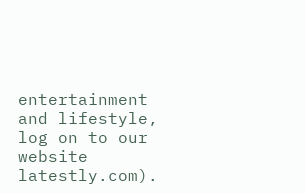entertainment and lifestyle, log on to our website latestly.com).